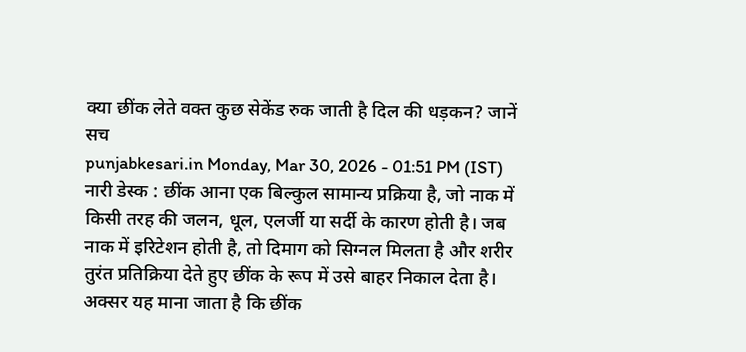क्या छींक लेते वक्त कुछ सेकेंड रुक जाती है दिल की धड़कन? जानें सच
punjabkesari.in Monday, Mar 30, 2026 - 01:51 PM (IST)
नारी डेस्क : छींक आना एक बिल्कुल सामान्य प्रक्रिया है, जो नाक में किसी तरह की जलन, धूल, एलर्जी या सर्दी के कारण होती है। जब नाक में इरिटेशन होती है, तो दिमाग को सिग्नल मिलता है और शरीर तुरंत प्रतिक्रिया देते हुए छींक के रूप में उसे बाहर निकाल देता है। अक्सर यह माना जाता है कि छींक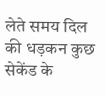लेते समय दिल की धड़कन कुछ सेकेंड के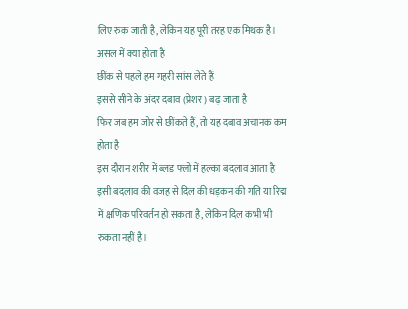लिए रुक जाती है, लेकिन यह पूरी तरह एक मिथक है।
असल में क्या होता है
छींक से पहले हम गहरी सांस लेते हैं
इससे सीने के अंदर दबाव (प्रेशर) बढ़ जाता है
फिर जब हम जोर से छींकते हैं, तो यह दबाव अचानक कम होता है
इस दौरान शरीर में ब्लड फ्लो में हल्का बदलाव आता है
इसी बदलाव की वजह से दिल की धड़कन की गति या रिद्म में क्षणिक परिवर्तन हो सकता है, लेकिन दिल कभी भी रुकता नहीं है।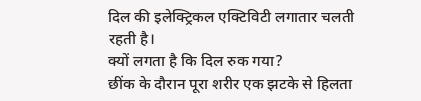दिल की इलेक्ट्रिकल एक्टिविटी लगातार चलती रहती है।
क्यों लगता है कि दिल रुक गया?
छींक के दौरान पूरा शरीर एक झटके से हिलता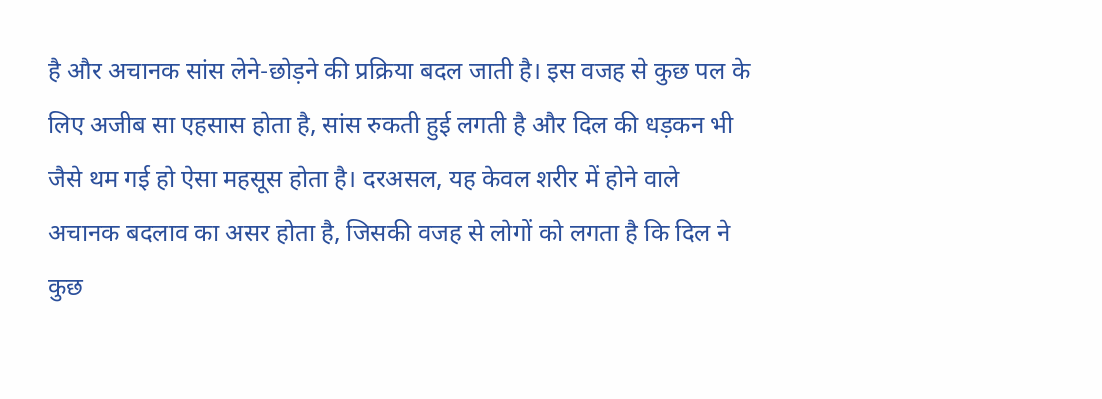है और अचानक सांस लेने-छोड़ने की प्रक्रिया बदल जाती है। इस वजह से कुछ पल के लिए अजीब सा एहसास होता है, सांस रुकती हुई लगती है और दिल की धड़कन भी जैसे थम गई हो ऐसा महसूस होता है। दरअसल, यह केवल शरीर में होने वाले अचानक बदलाव का असर होता है, जिसकी वजह से लोगों को लगता है कि दिल ने कुछ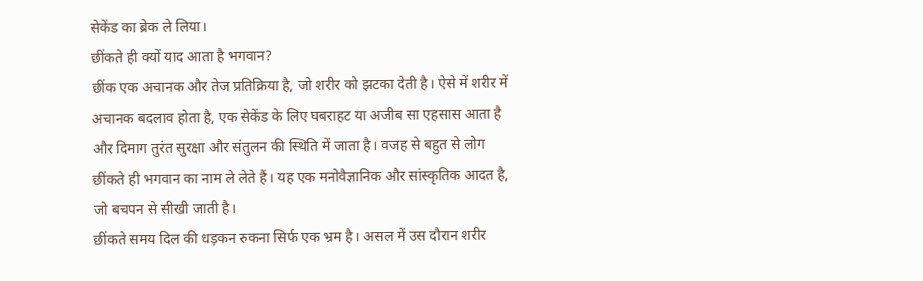सेकेंड का ब्रेक ले लिया।
छींकते ही क्यों याद आता है भगवान?
छींक एक अचानक और तेज प्रतिक्रिया है, जो शरीर को झटका देती है। ऐसे में शरीर में अचानक बदलाव होता है, एक सेकेंड के लिए घबराहट या अजीब सा एहसास आता है और दिमाग तुरंत सुरक्षा और संतुलन की स्थिति में जाता है। वजह से बहुत से लोग छींकते ही भगवान का नाम ले लेते हैं। यह एक मनोवैज्ञानिक और सांस्कृतिक आदत है, जो बचपन से सीखी जाती है।
छींकते समय दिल की धड़कन रुकना सिर्फ एक भ्रम है। असल में उस दौरान शरीर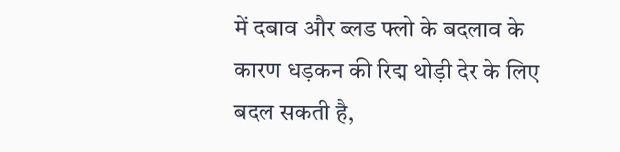में दबाव और ब्लड फ्लो के बदलाव के कारण धड़कन की रिद्म थोड़ी देर के लिए बदल सकती है,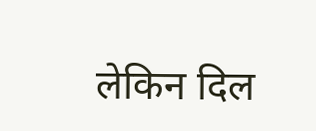लेकिन दिल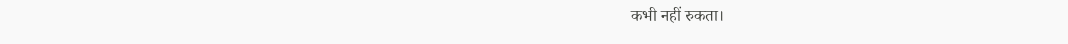कभी नहीं रुकता।